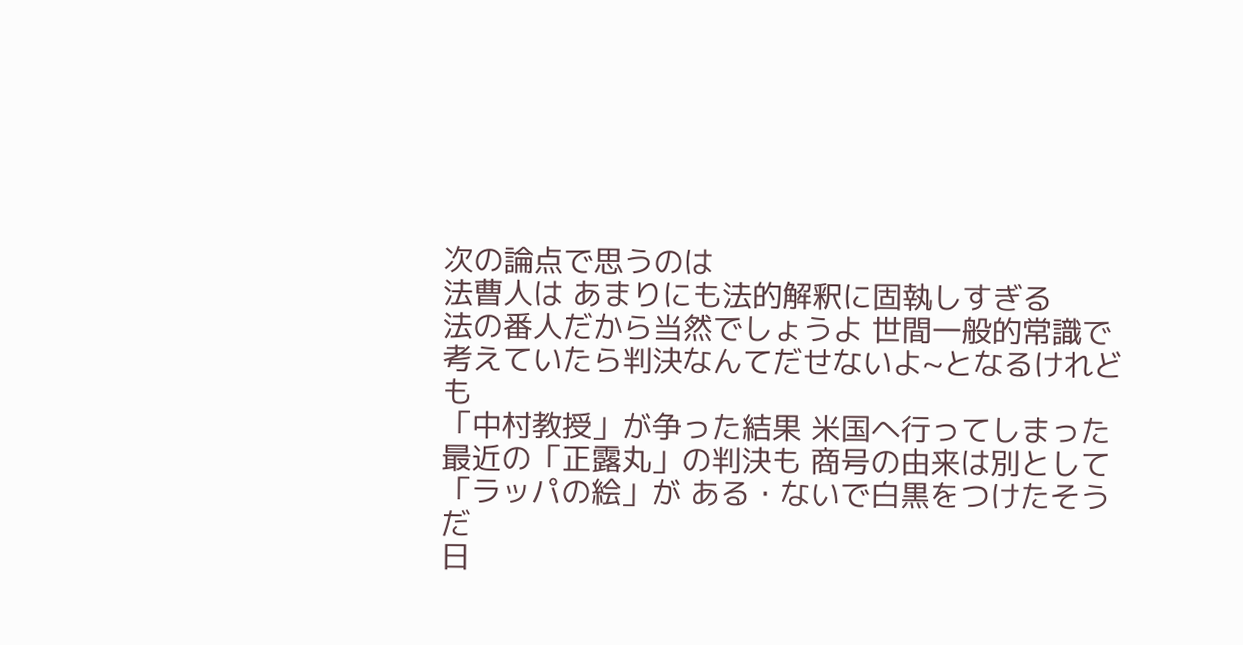次の論点で思うのは
法曹人は あまりにも法的解釈に固執しすぎる
法の番人だから当然でしょうよ 世間一般的常識で
考えていたら判決なんてだせないよ~となるけれども
「中村教授」が争った結果 米国へ行ってしまった
最近の「正露丸」の判決も 商号の由来は別として
「ラッパの絵」が ある・ないで白黒をつけたそうだ
日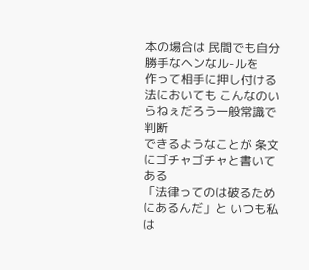本の場合は 民間でも自分勝手なヘンなル-ルを
作って相手に押し付ける
法においても こんなのいらねぇだろう一般常識で判断
できるようなことが 条文にゴチャゴチャと書いてある
「法律ってのは破るためにあるんだ」と いつも私は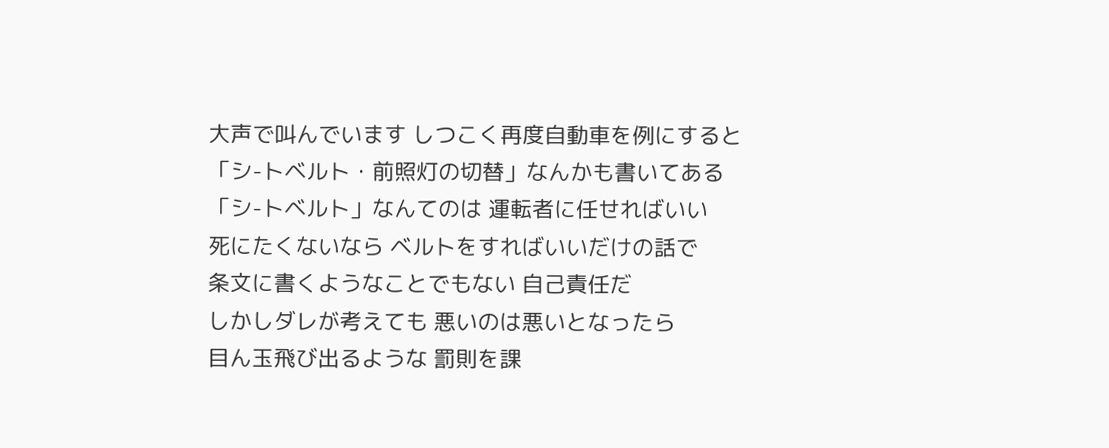大声で叫んでいます しつこく再度自動車を例にすると
「シ-トベルト・前照灯の切替」なんかも書いてある
「シ-トベルト」なんてのは 運転者に任せればいい
死にたくないなら ベルトをすればいいだけの話で
条文に書くようなことでもない 自己責任だ
しかしダレが考えても 悪いのは悪いとなったら
目ん玉飛び出るような 罰則を課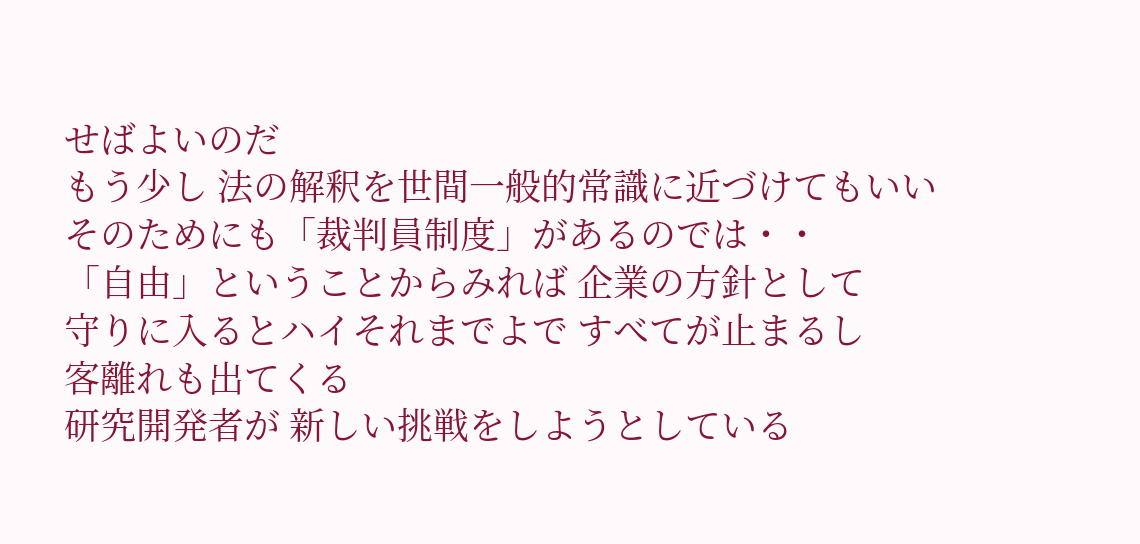せばよいのだ
もう少し 法の解釈を世間一般的常識に近づけてもいい
そのためにも「裁判員制度」があるのでは・・
「自由」ということからみれば 企業の方針として
守りに入るとハイそれまでよで すべてが止まるし
客離れも出てくる
研究開発者が 新しい挑戦をしようとしている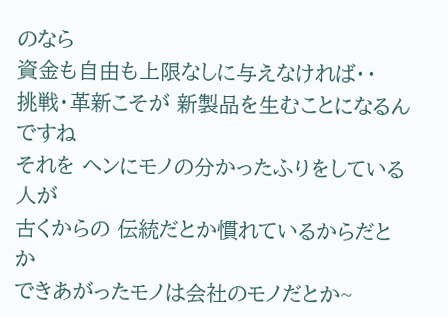のなら
資金も自由も上限なしに与えなければ・・
挑戦・革新こそが 新製品を生むことになるんですね
それを ヘンにモノの分かったふりをしている人が
古くからの 伝統だとか慣れているからだとか
できあがったモノは会社のモノだとか~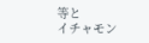等と
イチャモン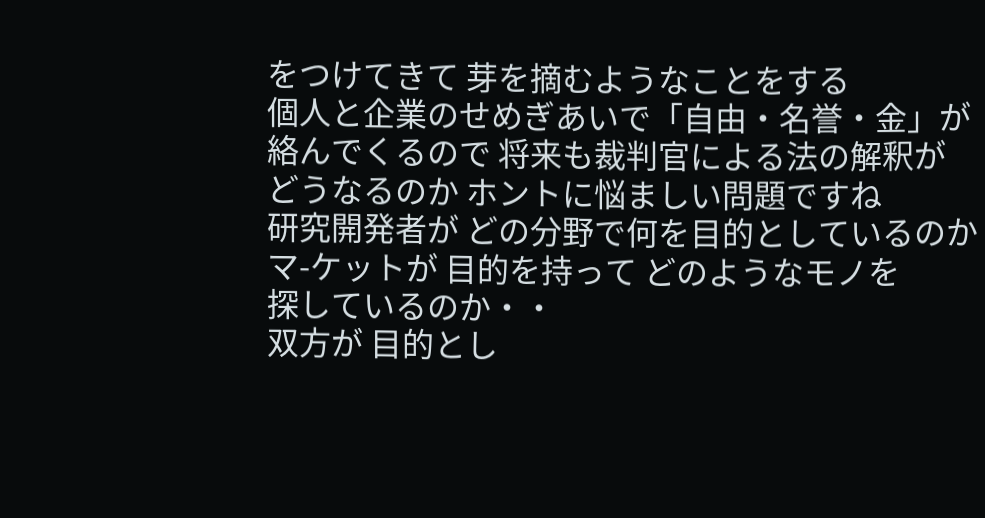をつけてきて 芽を摘むようなことをする
個人と企業のせめぎあいで「自由・名誉・金」が
絡んでくるので 将来も裁判官による法の解釈が
どうなるのか ホントに悩ましい問題ですね
研究開発者が どの分野で何を目的としているのか
マ-ケットが 目的を持って どのようなモノを
探しているのか・・
双方が 目的とし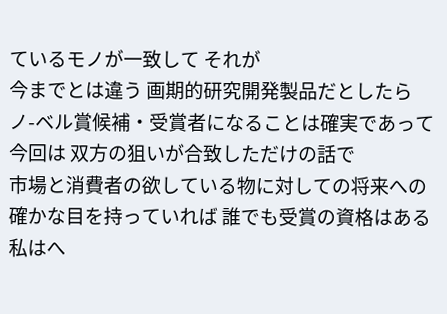ているモノが一致して それが
今までとは違う 画期的研究開発製品だとしたら
ノ-ベル賞候補・受賞者になることは確実であって
今回は 双方の狙いが合致しただけの話で
市場と消費者の欲している物に対しての将来への
確かな目を持っていれば 誰でも受賞の資格はある
私はへ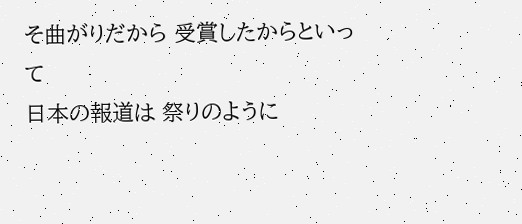そ曲がりだから 受賞したからといって
日本の報道は 祭りのように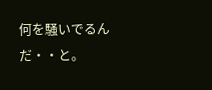何を騒いでるんだ・・と。